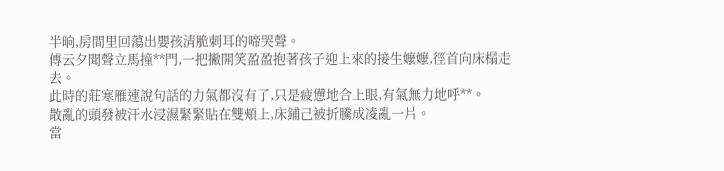半晌,房間里回蕩出嬰孩清脆刺耳的啼哭聲。
傅云夕聞聲立馬撞**門,一把撇開笑盈盈抱著孩子迎上來的接生嬤嬤,徑首向床榻走去。
此時的莊寒雁連說句話的力氣都沒有了,只是疲憊地合上眼,有氣無力地呼**。
散亂的頭發被汗水浸濕緊緊貼在雙頰上,床鋪己被折騰成凌亂一片。
當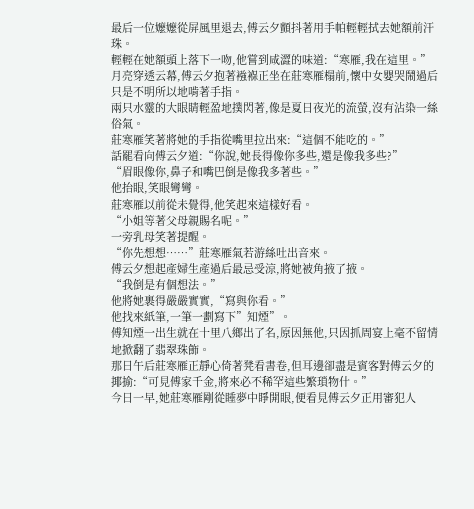最后一位嬤嬤從屏風里退去,傅云夕顫抖著用手帕輕輕拭去她額前汗珠。
輕輕在她額頭上落下一吻,他嘗到咸澀的味道:“寒雁,我在這里。”
月亮穿透云幕,傅云夕抱著襁褓正坐在莊寒雁榻前,懷中女嬰哭鬧過后只是不明所以地啃著手指。
兩只水靈的大眼睛輕盈地撲閃著,像是夏日夜光的流螢,沒有沾染一絲俗氣。
莊寒雁笑著將她的手指從嘴里拉出來:“這個不能吃的。”
話罷看向傅云夕道:“你說,她長得像你多些,還是像我多些?”
“眉眼像你,鼻子和嘴巴倒是像我多著些。”
他抬眼,笑眼彎彎。
莊寒雁以前從未覺得,他笑起來這樣好看。
“小姐等著父母親賜名呢。”
一旁乳母笑著提醒。
“你先想想……”莊寒雁氣若游絲吐出音來。
傅云夕想起產婦生產過后最忌受涼,將她被角掖了掖。
“我倒是有個想法。”
他將她裹得嚴嚴實實,“寫與你看。”
他找來紙筆,一筆一劃寫下”知煙”。
傅知煙一出生就在十里八鄉出了名,原因無他,只因抓周宴上毫不留情地掀翻了翡翠珠飾。
那日午后莊寒雁正靜心倚著凳看書卷,但耳邊卻盡是賓客對傅云夕的揶揄:“可見傅家千金,將來必不稀罕這些繁瑣物什。”
今日一早,她莊寒雁剛從睡夢中睜開眼,便看見傅云夕正用審犯人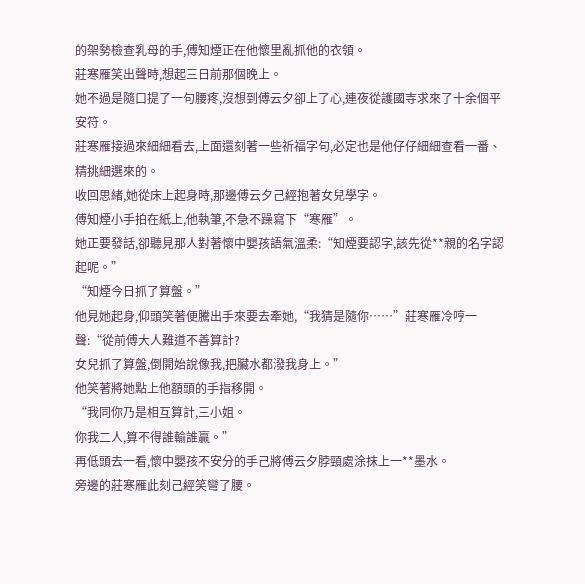的架勢檢查乳母的手,傅知煙正在他懷里亂抓他的衣領。
莊寒雁笑出聲時,想起三日前那個晚上。
她不過是隨口提了一句腰疼,沒想到傅云夕卻上了心,連夜從護國寺求來了十余個平安符。
莊寒雁接過來細細看去,上面還刻著一些祈福字句,必定也是他仔仔細細查看一番、精挑細選來的。
收回思緒,她從床上起身時,那邊傅云夕己經抱著女兒學字。
傅知煙小手拍在紙上,他執筆,不急不躁寫下“寒雁”。
她正要發話,卻聽見那人對著懷中嬰孩語氣溫柔:“知煙要認字,該先從**親的名字認起呢。”
“知煙今日抓了算盤。”
他見她起身,仰頭笑著便騰出手來要去牽她,“我猜是隨你……”莊寒雁冷哼一聲:“從前傅大人難道不善算計?
女兒抓了算盤,倒開始說像我,把臟水都潑我身上。”
他笑著將她點上他額頭的手指移開。
“我同你乃是相互算計,三小姐。
你我二人,算不得誰輸誰贏。”
再低頭去一看,懷中嬰孩不安分的手己將傅云夕脖頸處涂抹上一**墨水。
旁邊的莊寒雁此刻己經笑彎了腰。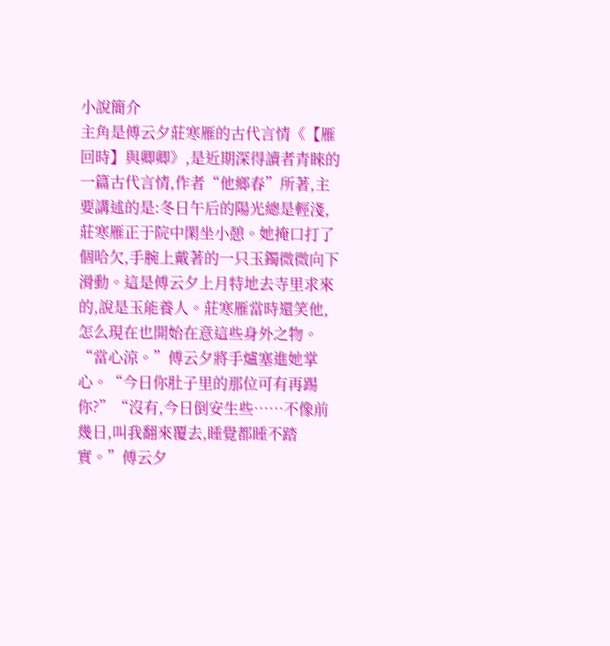小說簡介
主角是傅云夕莊寒雁的古代言情《【雁回時】與卿卿》,是近期深得讀者青睞的一篇古代言情,作者“他鄉春”所著,主要講述的是:冬日午后的陽光總是輕淺,莊寒雁正于院中閑坐小憩。她掩口打了個哈欠,手腕上戴著的一只玉鐲微微向下滑動。這是傅云夕上月特地去寺里求來的,說是玉能養人。莊寒雁當時還笑他,怎么現在也開始在意這些身外之物。“當心涼。”傅云夕將手爐塞進她掌心。“今日你肚子里的那位可有再踢你?”“沒有,今日倒安生些……不像前幾日,叫我翻來覆去,睡覺都睡不踏實。”傅云夕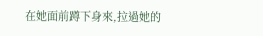在她面前蹲下身來,拉過她的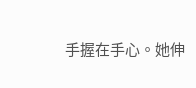手握在手心。她伸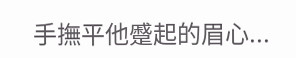手撫平他蹙起的眉心...